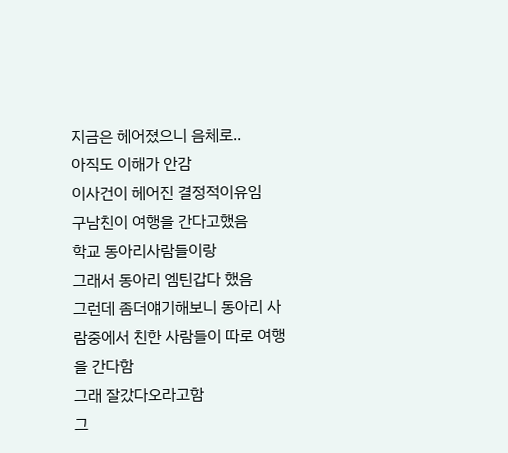지금은 헤어졌으니 음체로..
아직도 이해가 안감
이사건이 헤어진 결정적이유임
구남친이 여행을 간다고했음
학교 동아리사람들이랑
그래서 동아리 엠틴갑다 했음
그런데 좀더얘기해보니 동아리 사람중에서 친한 사람들이 따로 여행을 간다함
그래 잘갔다오라고함
그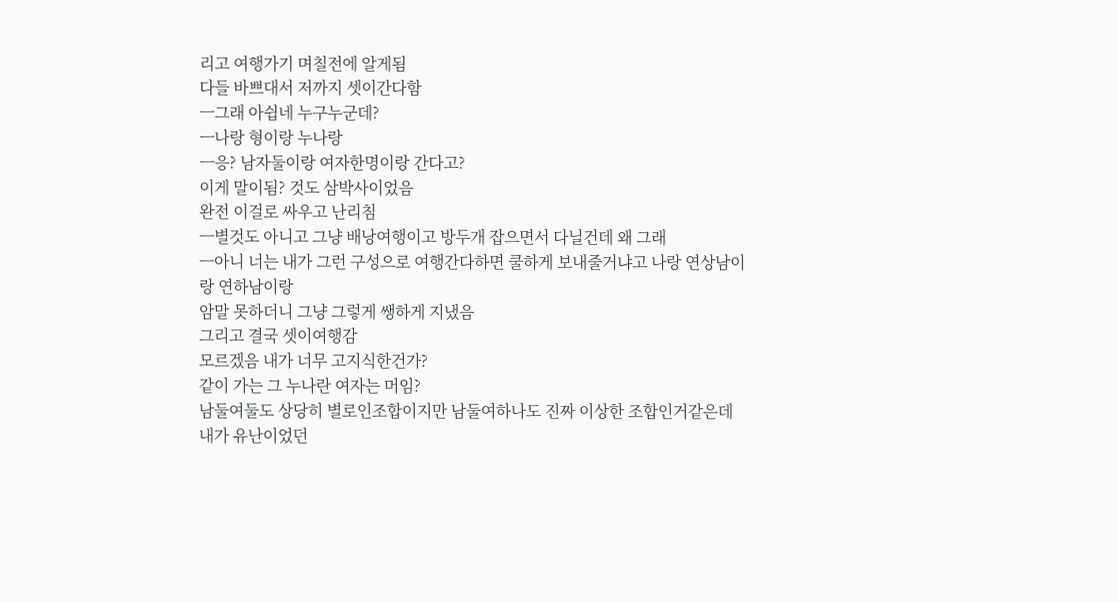리고 여행가기 며칠전에 알게됨
다들 바쁘대서 저까지 셋이간다함
ㅡ그래 아쉽네 누구누군데?
ㅡ나랑 형이랑 누나랑
ㅡ응? 남자둘이랑 여자한명이랑 간다고?
이게 말이됨? 것도 삼박사이었음
완전 이걸로 싸우고 난리침
ㅡ별것도 아니고 그냥 배낭여행이고 방두개 잡으면서 다닐건데 왜 그래
ㅡ아니 너는 내가 그런 구성으로 여행간다하면 쿨하게 보내줄거냐고 나랑 연상남이랑 연하남이랑
암말 못하더니 그냥 그렇게 쌩하게 지냈음
그리고 결국 셋이여행감
모르겠음 내가 너무 고지식한건가?
같이 가는 그 누나란 여자는 머임?
남둘여둘도 상당히 별로인조합이지만 남둘여하나도 진짜 이상한 조합인거같은데
내가 유난이었던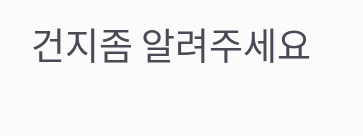건지좀 알려주세요